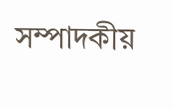সম্পাদকীয়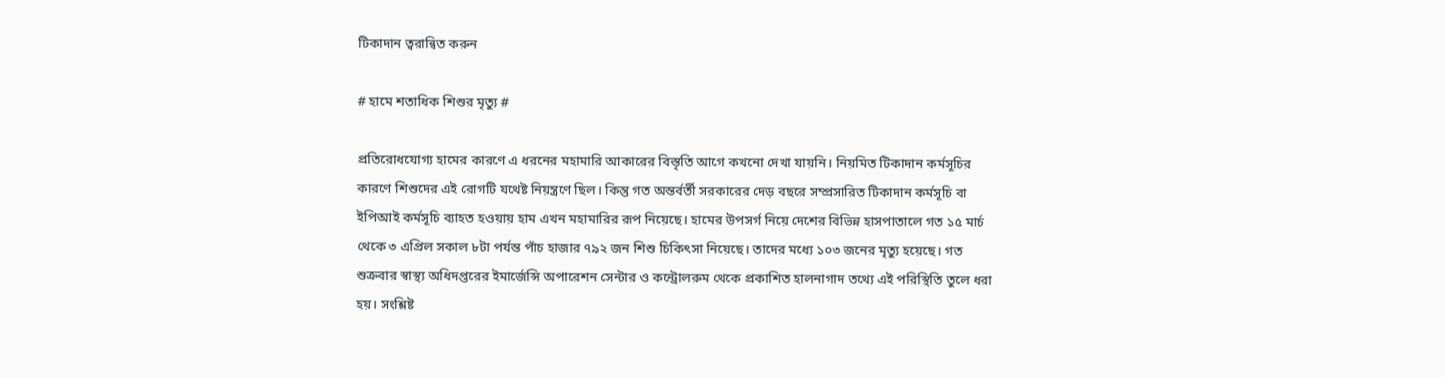টিকাদান ত্বরান্বিত করুন

# হামে শতাধিক শিশুর মৃত্যু #

প্রতিরোধযোগ্য হামের কারণে এ ধরনের মহামারি আকারের বিস্তৃতি আগে কখনো দেখা যায়নি। নিয়মিত টিকাদান কর্মসূচির কারণে শিশুদের এই রোগটি যথেষ্ট নিয়ন্ত্রণে ছিল। কিন্তু গত অন্তর্বর্তী সরকারের দেড় বছরে সম্প্রসারিত টিকাদান কর্মসূচি বা ইপিআই কর্মসূচি ব্যাহত হওয়ায় হাম এখন মহামারির রূপ নিয়েছে। হামের উপসর্গ নিয়ে দেশের বিভিন্ন হাসপাতালে গত ১৫ মার্চ থেকে ৩ এপ্রিল সকাল ৮টা পর্যন্ত পাঁচ হাজার ৭৯২ জন শিশু চিকিৎসা নিয়েছে। তাদের মধ্যে ১০৩ জনের মৃত্যু হয়েছে। গত শুক্রবার স্বাস্থ্য অধিদপ্তরের ইমার্জেন্সি অপারেশন সেন্টার ও কন্ট্রোলরুম থেকে প্রকাশিত হালনাগাদ তথ্যে এই পরিস্থিতি তুলে ধরা হয়। সংশ্লিষ্ট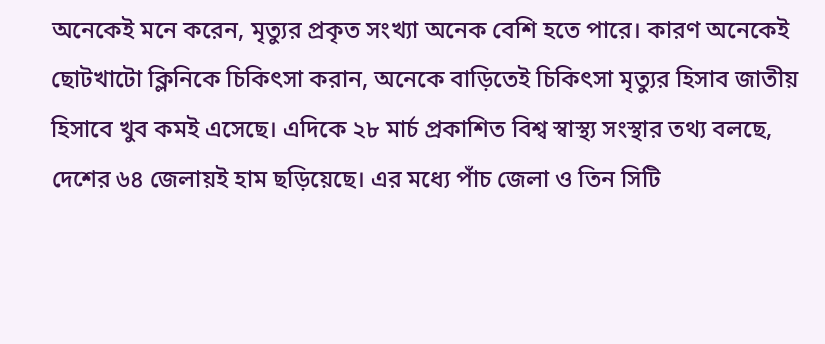অনেকেই মনে করেন, মৃত্যুর প্রকৃত সংখ্যা অনেক বেশি হতে পারে। কারণ অনেকেই ছোটখাটো ক্লিনিকে চিকিৎসা করান, অনেকে বাড়িতেই চিকিৎসা মৃত্যুর হিসাব জাতীয় হিসাবে খুব কমই এসেছে। এদিকে ২৮ মার্চ প্রকাশিত বিশ্ব স্বাস্থ্য সংস্থার তথ্য বলছে, দেশের ৬৪ জেলায়ই হাম ছড়িয়েছে। এর মধ্যে পাঁচ জেলা ও তিন সিটি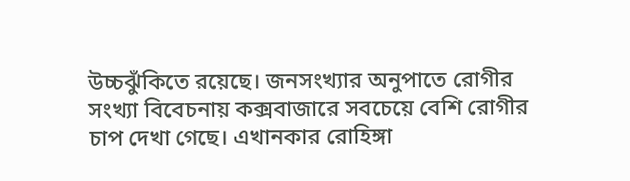উচ্চঝুঁকিতে রয়েছে। জনসংখ্যার অনুপাতে রোগীর সংখ্যা বিবেচনায় কক্সবাজারে সবচেয়ে বেশি রোগীর চাপ দেখা গেছে। এখানকার রোহিঙ্গা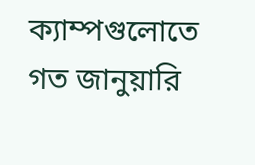ক্যাম্পগুলোতে গত জানুয়ারি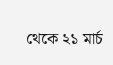থেকে ২১ মার্চ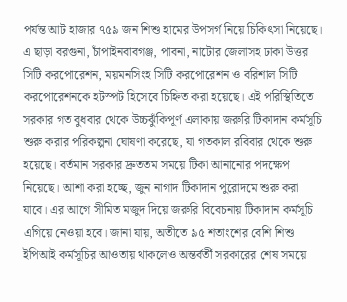পর্যন্ত আট হাজার ৭৫৯ জন শিশু হামের উপসর্গ নিয়ে চিকিৎসা নিয়েছে। এ ছাড়া বরগুনা, চাঁপাইনবাবগঞ্জ, পাবনা, নাটোর জেলাসহ ঢাকা উত্তর সিটি করপোরেশন, ময়মনসিংহ সিটি করপোরেশন ও বরিশাল সিটি করপোরেশনকে হটস্পট হিসেবে চিহ্নিত করা হয়েছে। এই পরিস্থিতিতে সরকার গত বুধবার থেকে উচ্চঝুঁকিপূর্ণ এলাকায় জরুরি টিকাদান কর্মসূচি শুরু করার পরিকল্পনা ঘোষণা করেছে, যা গতকাল রবিবার থেকে শুরু হয়েছে। বর্তমান সরকার দ্রুততম সময়ে টিকা আনানোর পদক্ষেপ নিয়েছে। আশা করা হচ্ছে, জুন নাগাদ টিকাদান পুরোদমে শুরু করা যাবে। এর আগে সীমিত মজুদ দিয়ে জরুরি বিবেচনায় টিকাদান কর্মসূচি এগিয়ে নেওয়া হবে। জানা যায়, অতীতে ৯৫ শতাংশের বেশি শিশু ইপিআই কর্মসূচির আওতায় থাকলেও অন্তর্বর্তী সরকারের শেষ সময়ে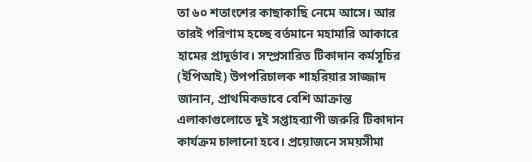তা ৬০ শতাংশের কাছাকাছি নেমে আসে। আর তারই পরিণাম হচ্ছে বর্তমানে মহামারি আকারে হামের প্রাদুর্ভাব। সম্প্রসারিত টিকাদান কর্মসূচির (ইপিআই) উপপরিচালক শাহরিয়ার সাজ্জাদ জানান, প্রাথমিকভাবে বেশি আক্রান্ত এলাকাগুলোতে দুই সপ্তাহব্যাপী জরুরি টিকাদান কার্যক্রম চালানো হবে। প্রয়োজনে সময়সীমা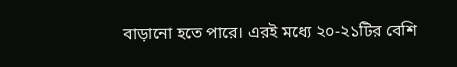বাড়ানো হতে পারে। এরই মধ্যে ২০-২১টির বেশি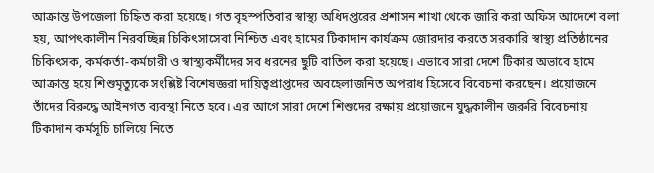আক্রান্ত উপজেলা চিহ্নিত করা হয়েছে। গত বৃহস্পতিবার স্বাস্থ্য অধিদপ্তরের প্রশাসন শাখা থেকে জারি করা অফিস আদেশে বলা হয়, আপৎকালীন নিরবচ্ছিন্ন চিকিৎসাসেবা নিশ্চিত এবং হামের টিকাদান কার্যক্রম জোরদার করতে সরকারি স্বাস্থ্য প্রতিষ্ঠানের চিকিৎসক, কর্মকর্তা-কর্মচারী ও স্বাস্থ্যকর্মীদের সব ধরনের ছুটি বাতিল করা হয়েছে। এভাবে সারা দেশে টিকার অভাবে হামে আক্রান্ত হয়ে শিশুমৃত্যুকে সংশ্লিষ্ট বিশেষজ্ঞরা দায়িত্বপ্রাপ্তদের অবহেলাজনিত অপরাধ হিসেবে বিবেচনা করছেন। প্রয়োজনে তাঁদের বিরুদ্ধে আইনগত ব্যবস্থা নিতে হবে। এর আগে সারা দেশে শিশুদের রক্ষায় প্রয়োজনে যুদ্ধকালীন জরুরি বিবেচনায় টিকাদান কর্মসূচি চালিয়ে নিতে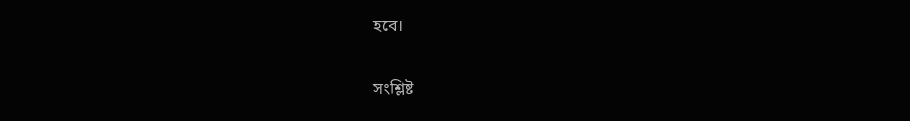হবে।

সংশ্লিষ্ট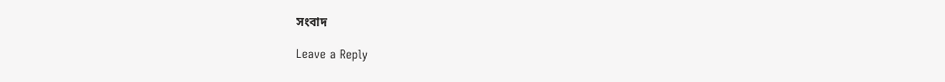সংবাদ

Leave a Reply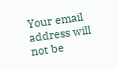Your email address will not be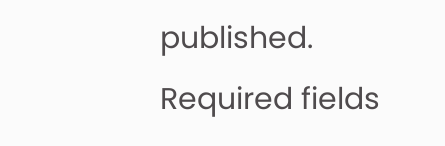published. Required fields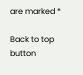are marked *

Back to top button